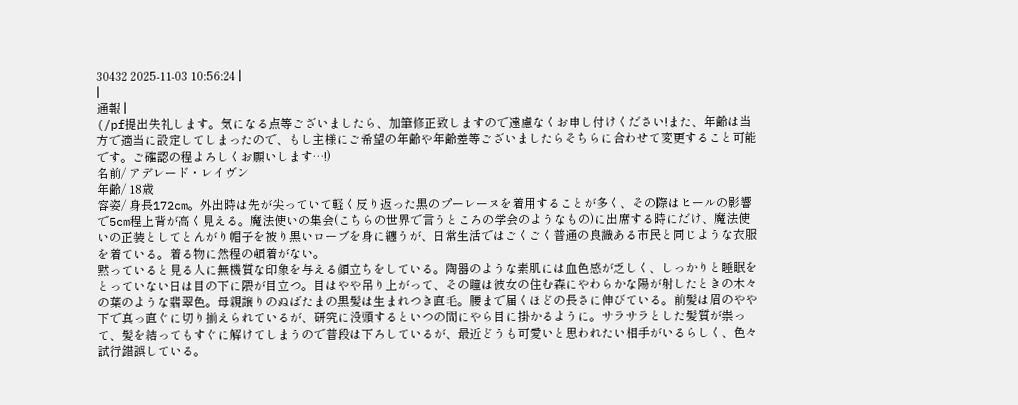30432 2025-11-03 10:56:24 |
|
通報 |
(/pf提出失礼します。気になる点等ございましたら、加筆修正致しますので遠慮なくお申し付けください!また、年齢は当方で適当に設定してしまったので、もし主様にご希望の年齢や年齢差等ございましたらそちらに合わせて変更すること可能です。ご確認の程よろしくお願いします…!)
名前/ アデレード・レイヴン
年齢/ 18歳
容姿/ 身長172cm。外出時は先が尖っていて軽く反り返った黒のプーレーヌを着用することが多く、その際はヒールの影響で5cm程上背が高く見える。魔法使いの集会(こちらの世界で言うところの学会のようなもの)に出席する時にだけ、魔法使いの正装としてとんがり帽子を被り黒いローブを身に纏うが、日常生活ではごくごく普通の良識ある市民と同じような衣服を着ている。着る物に然程の頓着がない。
黙っていると見る人に無機質な印象を与える顔立ちをしている。陶器のような素肌には血色感が乏しく、しっかりと睡眠をとっていない日は目の下に隈が目立つ。目はやや吊り上がって、その瞳は彼女の住む森にやわらかな陽が射したときの木々の葉のような翡翠色。母親譲りのぬばたまの黒髪は生まれつき直毛。腰まで届くほどの長さに伸びている。前髪は眉のやや下で真っ直ぐに切り揃えられているが、研究に没頭するといつの間にやら目に掛かるように。サラサラとした髪質が祟って、髪を結ってもすぐに解けてしまうので普段は下ろしているが、最近どうも可愛いと思われたい相手がいるらしく、色々試行錯誤している。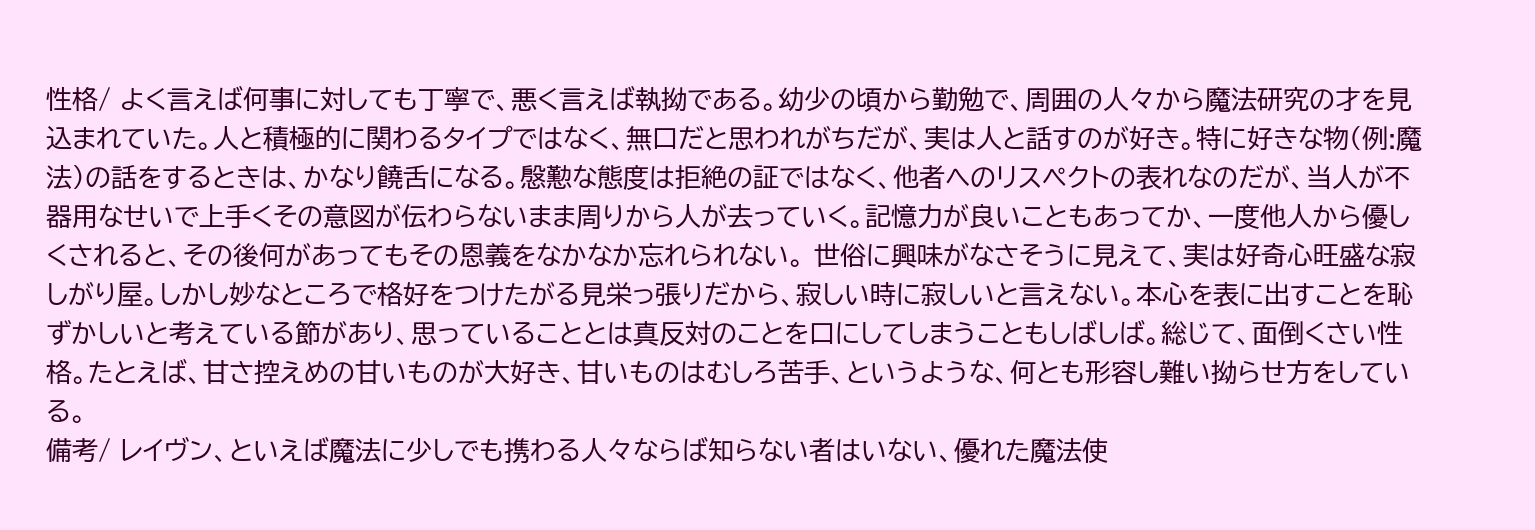性格/ よく言えば何事に対しても丁寧で、悪く言えば執拗である。幼少の頃から勤勉で、周囲の人々から魔法研究の才を見込まれていた。人と積極的に関わるタイプではなく、無口だと思われがちだが、実は人と話すのが好き。特に好きな物(例:魔法)の話をするときは、かなり饒舌になる。慇懃な態度は拒絶の証ではなく、他者へのリスペクトの表れなのだが、当人が不器用なせいで上手くその意図が伝わらないまま周りから人が去っていく。記憶力が良いこともあってか、一度他人から優しくされると、その後何があってもその恩義をなかなか忘れられない。 世俗に興味がなさそうに見えて、実は好奇心旺盛な寂しがり屋。しかし妙なところで格好をつけたがる見栄っ張りだから、寂しい時に寂しいと言えない。本心を表に出すことを恥ずかしいと考えている節があり、思っていることとは真反対のことを口にしてしまうこともしばしば。総じて、面倒くさい性格。たとえば、甘さ控えめの甘いものが大好き、甘いものはむしろ苦手、というような、何とも形容し難い拗らせ方をしている。
備考/ レイヴン、といえば魔法に少しでも携わる人々ならば知らない者はいない、優れた魔法使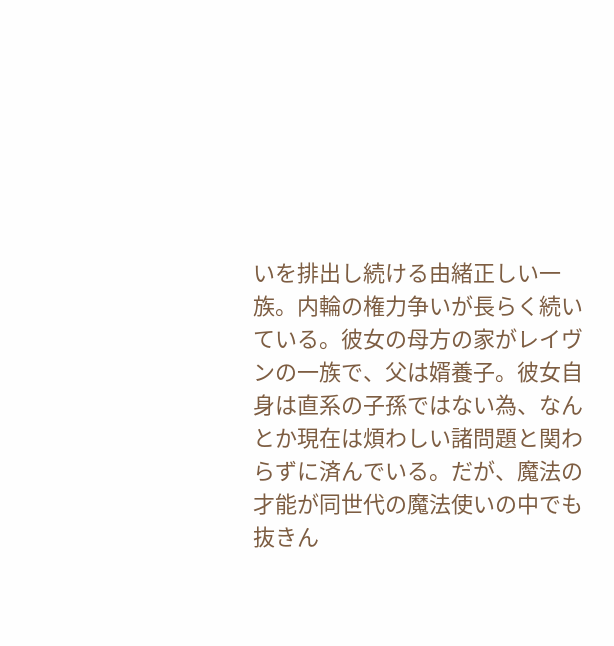いを排出し続ける由緒正しい一族。内輪の権力争いが長らく続いている。彼女の母方の家がレイヴンの一族で、父は婿養子。彼女自身は直系の子孫ではない為、なんとか現在は煩わしい諸問題と関わらずに済んでいる。だが、魔法の才能が同世代の魔法使いの中でも抜きん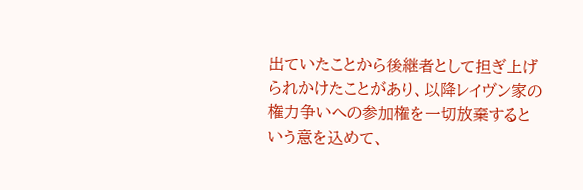出ていたことから後継者として担ぎ上げられかけたことがあり、以降レイヴン家の権力争いへの参加権を一切放棄するという意を込めて、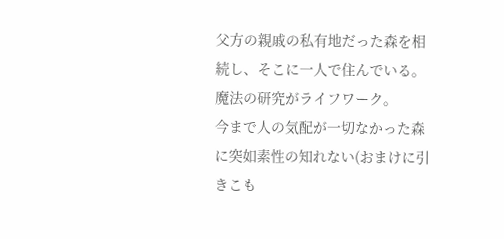父方の親戚の私有地だった森を相続し、そこに一人で住んでいる。魔法の研究がライフワーク。
今まで人の気配が一切なかった森に突如素性の知れない(おまけに引きこも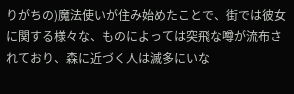りがちの)魔法使いが住み始めたことで、街では彼女に関する様々な、ものによっては突飛な噂が流布されており、森に近づく人は滅多にいな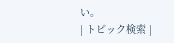い。
| トピック検索 |